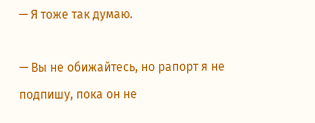— Я тоже так думаю.

— Вы не обижайтесь, но рапорт я не подпишу, пока он не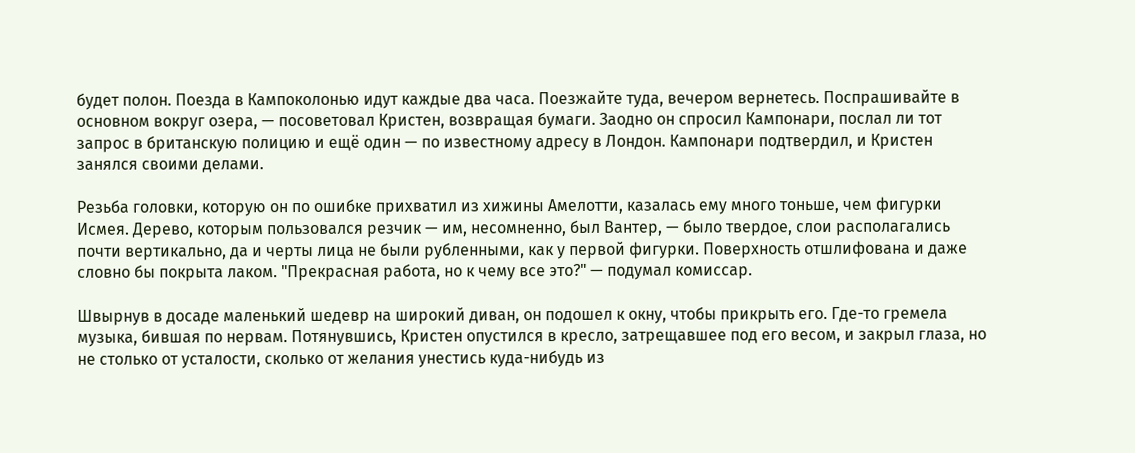будет полон. Поезда в Кампоколонью идут каждые два часа. Поезжайте туда, вечером вернетесь. Поспрашивайте в основном вокруг озера, — посоветовал Кристен, возвращая бумаги. Заодно он спросил Кампонари, послал ли тот запрос в британскую полицию и ещё один — по известному адресу в Лондон. Кампонари подтвердил, и Кристен занялся своими делами.

Резьба головки, которую он по ошибке прихватил из хижины Амелотти, казалась ему много тоньше, чем фигурки Исмея. Дерево, которым пользовался резчик — им, несомненно, был Вантер, — было твердое, слои располагались почти вертикально, да и черты лица не были рубленными, как у первой фигурки. Поверхность отшлифована и даже словно бы покрыта лаком. "Прекрасная работа, но к чему все это?" — подумал комиссар.

Швырнув в досаде маленький шедевр на широкий диван, он подошел к окну, чтобы прикрыть его. Где-то гремела музыка, бившая по нервам. Потянувшись, Кристен опустился в кресло, затрещавшее под его весом, и закрыл глаза, но не столько от усталости, сколько от желания унестись куда-нибудь из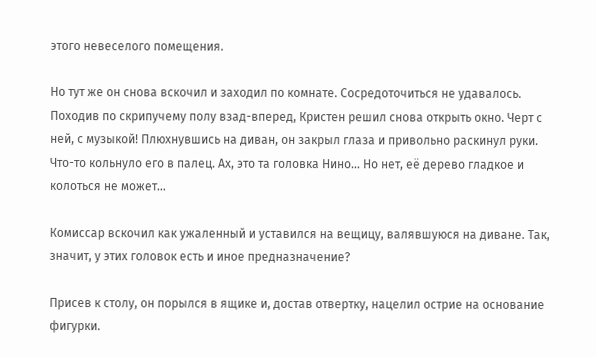этого невеселого помещения.

Но тут же он снова вскочил и заходил по комнате. Сосредоточиться не удавалось. Походив по скрипучему полу взад-вперед, Кристен решил снова открыть окно. Черт с ней, с музыкой! Плюхнувшись на диван, он закрыл глаза и привольно раскинул руки. Что-то кольнуло его в палец. Ах, это та головка Нино… Но нет, её дерево гладкое и колоться не может…

Комиссар вскочил как ужаленный и уставился на вещицу, валявшуюся на диване. Так, значит, у этих головок есть и иное предназначение?

Присев к столу, он порылся в ящике и, достав отвертку, нацелил острие на основание фигурки.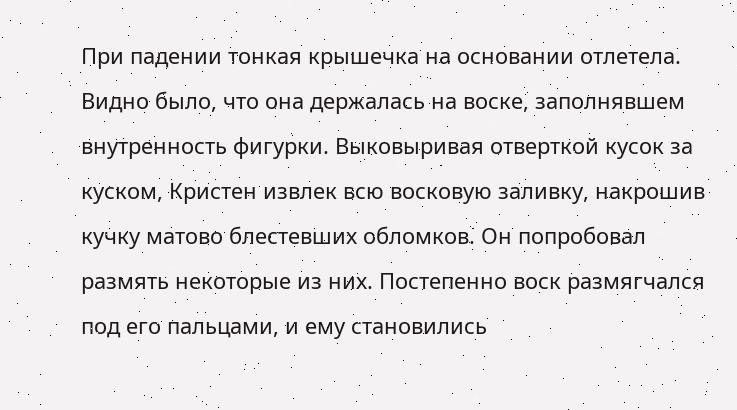При падении тонкая крышечка на основании отлетела. Видно было, что она держалась на воске, заполнявшем внутренность фигурки. Выковыривая отверткой кусок за куском, Кристен извлек всю восковую заливку, накрошив кучку матово блестевших обломков. Он попробовал размять некоторые из них. Постепенно воск размягчался под его пальцами, и ему становились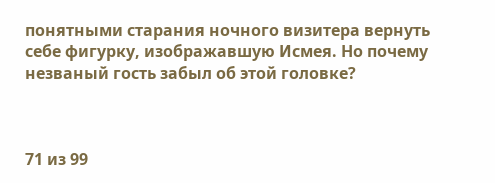понятными старания ночного визитера вернуть себе фигурку, изображавшую Исмея. Но почему незваный гость забыл об этой головке?



71 из 99